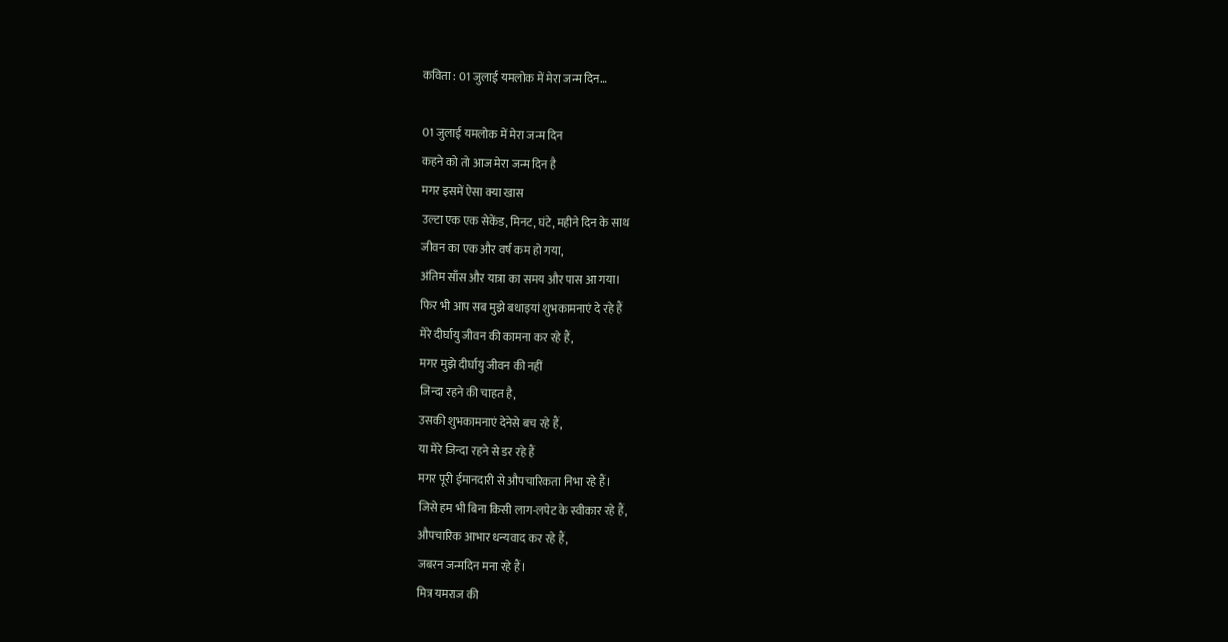कविता : 01 जुलाई यमलोक में मेरा जन्म दिन…

01 जुलाई यमलोक में मेरा जन्म दिन
कहने को तो आज मेरा जन्म दिन है
मगर इसमें ऐसा क्या खास
उल्टा एक एक सेकेंड, मिनट, घंटे, महीने दिन के साथ
जीवन का एक और वर्ष कम हो गया,
अंतिम साँस और यात्रा का समय और पास आ गया।
फिर भी आप सब मुझे बधाइयां शुभकामनाएं दे रहे हैं
मेरे दीर्घायु जीवन की कामना कर रहे हैं,
मगर मुझे दीर्घायु जीवन की नहीं
जिन्दा रहने की चाहत है,
उसकी शुभकामनाएं देनेसे बच रहे हैं,
या मेरे जिन्दा रहने से डर रहे हैं
मगर पूरी ईमानदारी से औपचारिकता निभा रहे हैं।
जिसे हम भी बिना किसी लाग-लपेट के स्वीकार रहे हैं,
औपचारिक आभार धन्यवाद कर रहे हैं,
जबरन जन्मदिन मना रहे हैं।
मित्र यमराज की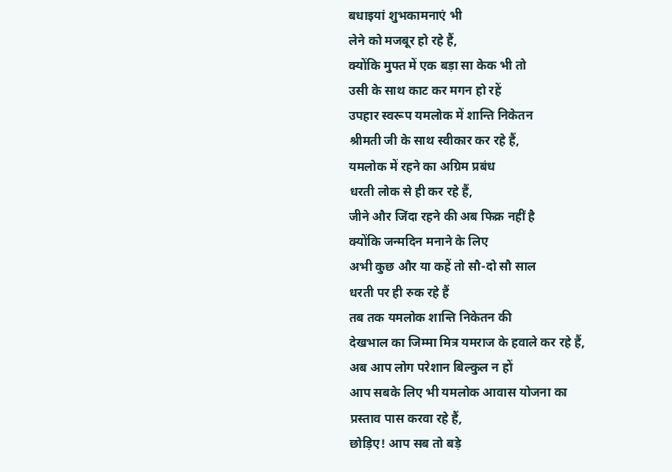बधाइयां शुभकामनाएं भी
लेने को मजबूर हो रहे हैं,
क्योंकि मुफ्त में एक बड़ा सा केक भी तो
उसी के साथ काट कर मगन हो रहें
उपहार स्वरूप यमलोक में शान्ति निकेतन
श्रीमती जी के साथ स्वीकार कर रहे हैं,
यमलोक में रहने का अग्रिम प्रबंध
धरती लोक से ही कर रहे हैं,
जीने और जिंदा रहने की अब फिक्र नहीं है
क्योंकि जन्मदिन मनाने के लिए
अभी कुछ और या कहें तो सौ-दो सौ साल
धरती पर ही रुक रहे हैं
तब तक यमलोक शान्ति निकेतन की
देखभाल का जिम्मा मित्र यमराज के हवाले कर रहे हैं,
अब आप लोग परेशान बिल्कुल न हों
आप सबके लिए भी यमलोक आवास योजना का
प्रस्ताव पास करवा रहे हैं,
छोड़िए! आप सब तो बड़े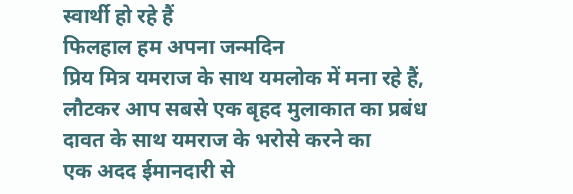स्वार्थी हो रहे हैं
फिलहाल हम अपना जन्मदिन
प्रिय मित्र यमराज के साथ यमलोक में मना रहे हैं,
लौटकर आप सबसे एक बृहद मुलाकात का प्रबंध
दावत के साथ यमराज के भरोसे करने का
एक अदद ईमानदारी से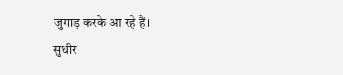जुगाड़ करके आ रहे हैं।
सुधीर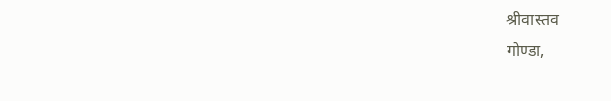श्रीवास्तव
गोण्डा,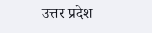उत्तर प्रदेश